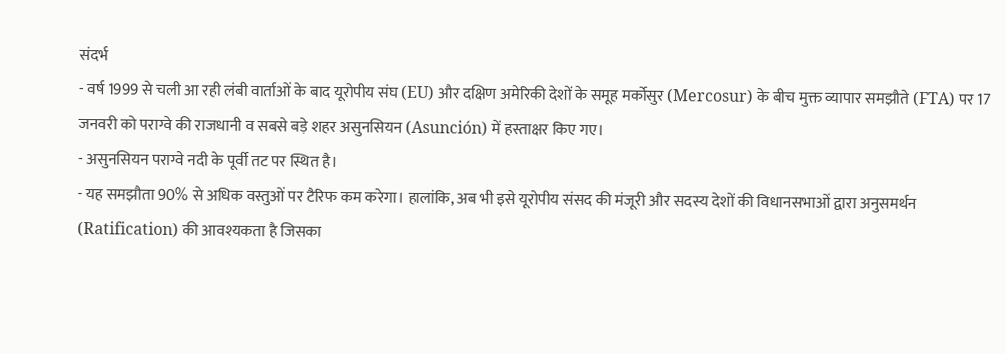संदर्भ
- वर्ष 1999 से चली आ रही लंबी वार्ताओं के बाद यूरोपीय संघ (EU) और दक्षिण अमेरिकी देशों के समूह मर्कोसुर (Mercosur) के बीच मुक्त व्यापार समझौते (FTA) पर 17 जनवरी को पराग्वे की राजधानी व सबसे बड़े शहर असुनसियन (Asunción) में हस्ताक्षर किए गए।
- असुनसियन पराग्वे नदी के पूर्वी तट पर स्थित है।
- यह समझौता 90% से अधिक वस्तुओं पर टैरिफ कम करेगा। हालांकि, अब भी इसे यूरोपीय संसद की मंजूरी और सदस्य देशों की विधानसभाओं द्वारा अनुसमर्थन (Ratification) की आवश्यकता है जिसका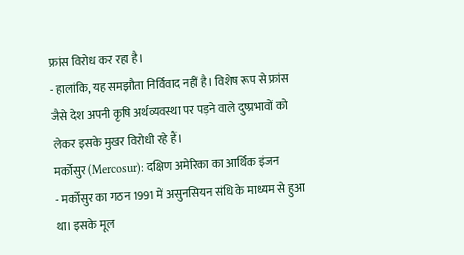फ्रांस विरोध कर रहा है।
- हालांकि, यह समझौता निर्विवाद नहीं है। विशेष रूप से फ्रांस जैसे देश अपनी कृषि अर्थव्यवस्था पर पड़ने वाले दुष्प्रभावों को लेकर इसके मुखर विरोधी रहे हैं।
मर्कोसुर (Mercosur): दक्षिण अमेरिका का आर्थिक इंजन
- मर्कोसुर का गठन 1991 में असुनसियन संधि के माध्यम से हुआ था। इसके मूल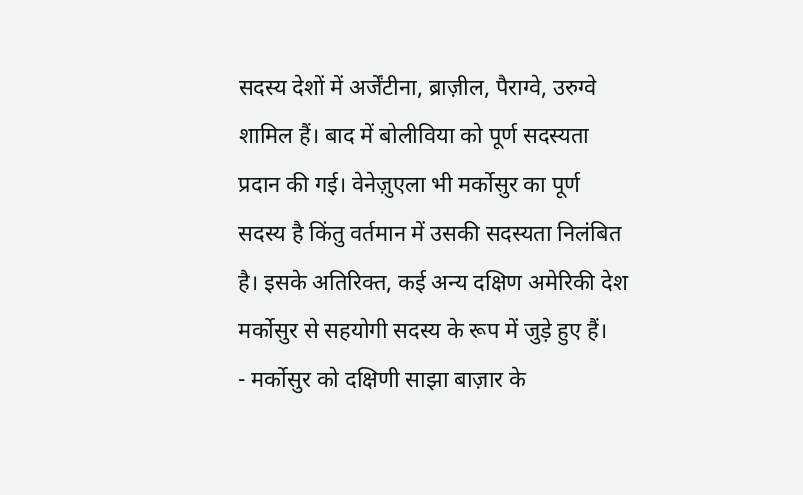सदस्य देशों में अर्जेंटीना, ब्राज़ील, पैराग्वे, उरुग्वे शामिल हैं। बाद में बोलीविया को पूर्ण सदस्यता प्रदान की गई। वेनेज़ुएला भी मर्कोसुर का पूर्ण सदस्य है किंतु वर्तमान में उसकी सदस्यता निलंबित है। इसके अतिरिक्त, कई अन्य दक्षिण अमेरिकी देश मर्कोसुर से सहयोगी सदस्य के रूप में जुड़े हुए हैं।
- मर्कोसुर को दक्षिणी साझा बाज़ार के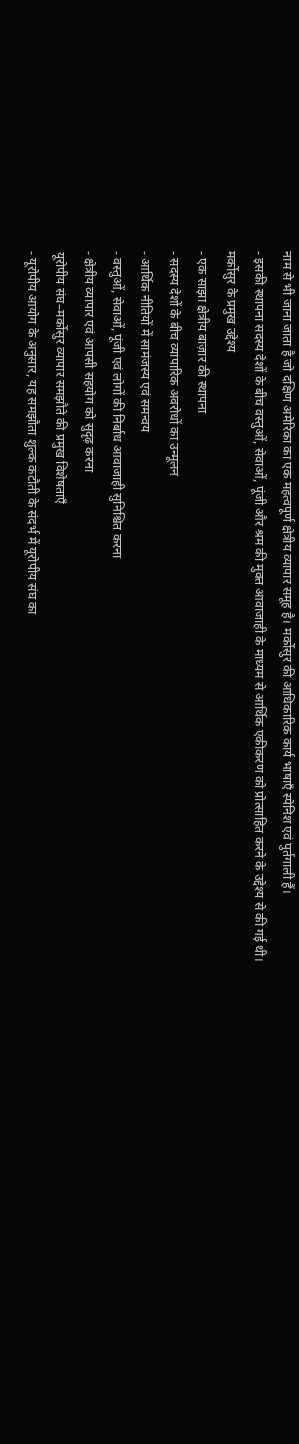नाम से भी जाना जाता है जो दक्षिण अमेरिका का एक महत्वपूर्ण क्षेत्रीय व्यापार समूह है। मर्कोसुर की आधिकारिक कार्य भाषाएँ स्पेनिश एवं पुर्तगाली हैं।
- इसकी स्थापना सदस्य देशों के बीच वस्तुओं, सेवाओं, पूंजी और श्रम की मुक्त आवाजाही के माध्यम से आर्थिक एकीकरण को प्रोत्साहित करने के उद्देश्य से की गई थी।
मर्कोसुर के प्रमुख उद्देश्य
- एक साझा क्षेत्रीय बाज़ार की स्थापना
- सदस्य देशों के बीच व्यापारिक अवरोधों का उन्मूलन
- आर्थिक नीतियों में सामंजस्य एवं समन्वय
- वस्तुओं, सेवाओं, पूंजी एवं लोगों की निर्बाध आवाजाही सुनिश्चित करना
- क्षेत्रीय व्यापार एवं आपसी सहयोग को सुदृढ़ करना
यूरोपीय संघ–मर्कोसुर व्यापार समझौते की प्रमुख विशेषताएँ
- यूरोपीय आयोग के अनुसार, यह समझौता शुल्क कटौती के संदर्भ में यूरोपीय संघ का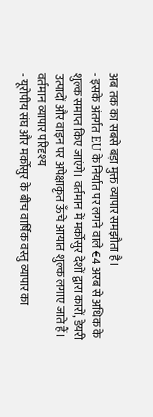अब तक का सबसे बड़ा मुक्त व्यापार समझौता है।
- इसके अंतर्गत EU के निर्यात पर लगने वाले €4 अरब से अधिक के शुल्क समाप्त किए जाएंगे। वर्तमान में मर्कोसुर देशों द्वारा कारों, डेयरी उत्पादों और वाइन पर अपेक्षाकृत ऊँचे आयात शुल्क लगाए जाते हैं।
वर्तमान व्यापार परिदृश्य
- यूरोपीय संघ और मर्कोसुर के बीच वार्षिक वस्तु व्यापार का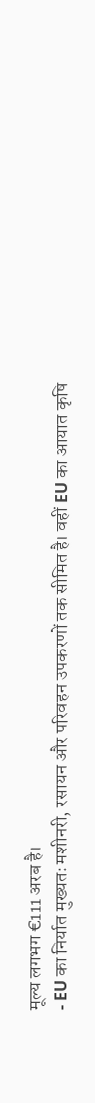मूल्य लगभग €111 अरब है।
- EU का निर्यात मुख्यतः मशीनरी, रसायन और परिवहन उपकरणों तक सीमित है। वहीं EU का आयात कृषि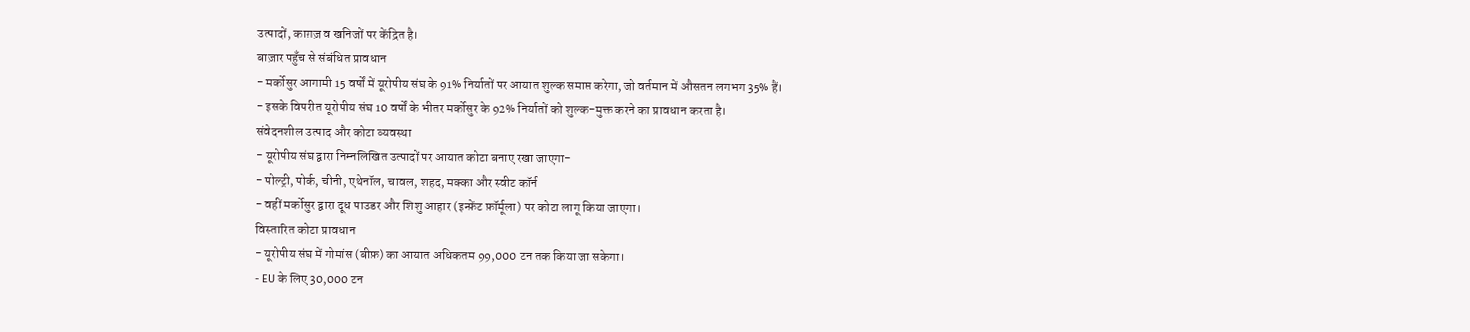उत्पादों, काग़ज़ व खनिजों पर केंद्रित है।
बाज़ार पहुँच से संबंधित प्रावधान
- मर्कोसुर आगामी 15 वर्षों में यूरोपीय संघ के 91% निर्यातों पर आयात शुल्क समाप्त करेगा, जो वर्तमान में औसतन लगभग 35% हैं।
- इसके विपरीत यूरोपीय संघ 10 वर्षों के भीतर मर्कोसुर के 92% निर्यातों को शुल्क-मुक्त करने का प्रावधान करता है।
संवेदनशील उत्पाद और कोटा व्यवस्था
- यूरोपीय संघ द्वारा निम्नलिखित उत्पादों पर आयात कोटा बनाए रखा जाएगा-
- पोल्ट्री, पोर्क, चीनी, एथेनॉल, चावल, शहद, मक्का और स्वीट कॉर्न
- वहीं मर्कोसुर द्वारा दूध पाउडर और शिशु आहार (इन्फ़ेंट फ़ॉर्मूला) पर कोटा लागू किया जाएगा।
विस्तारित कोटा प्रावधान
- यूरोपीय संघ में गोमांस (बीफ़) का आयात अधिकतम 99,000 टन तक किया जा सकेगा।
- EU के लिए 30,000 टन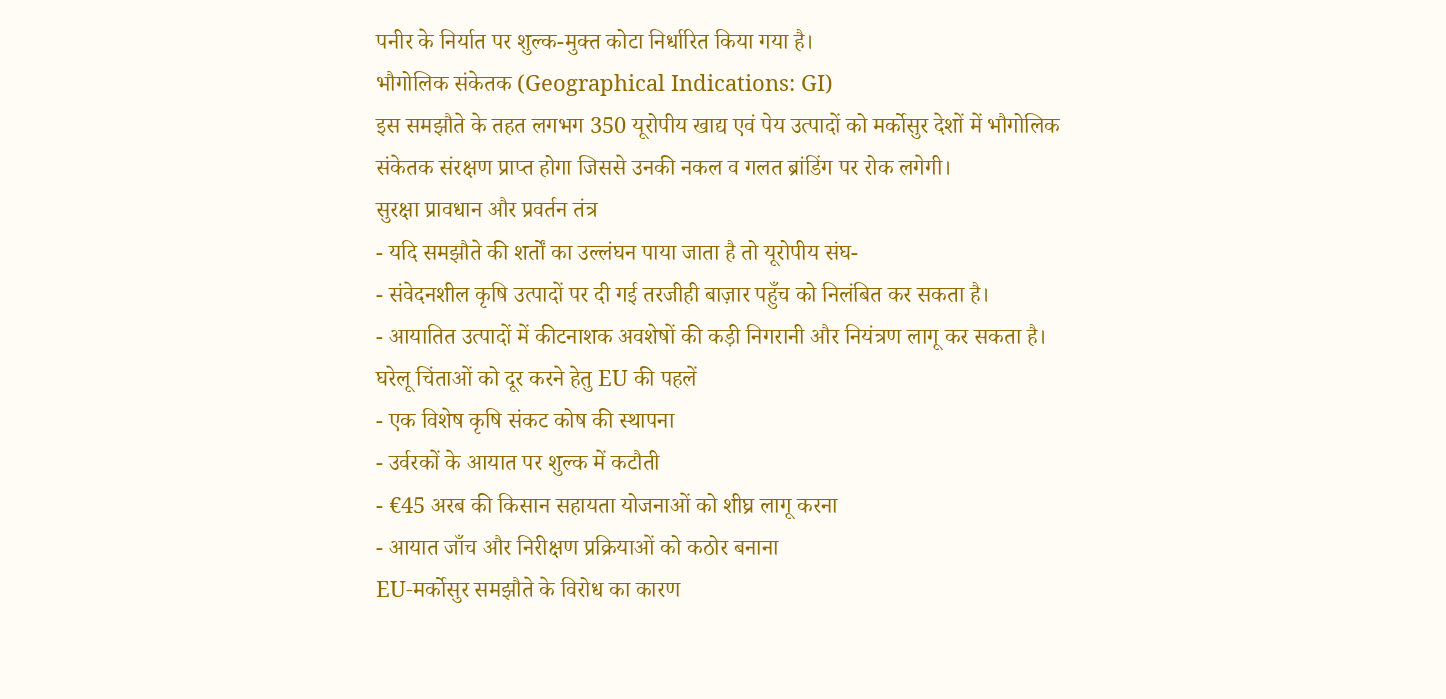पनीर के निर्यात पर शुल्क-मुक्त कोटा निर्धारित किया गया है।
भौगोलिक संकेतक (Geographical Indications: GI)
इस समझौते के तहत लगभग 350 यूरोपीय खाद्य एवं पेय उत्पादों को मर्कोसुर देशों में भौगोलिक संकेतक संरक्षण प्राप्त होगा जिससे उनकी नकल व गलत ब्रांडिंग पर रोक लगेगी।
सुरक्षा प्रावधान और प्रवर्तन तंत्र
- यदि समझौते की शर्तों का उल्लंघन पाया जाता है तो यूरोपीय संघ-
- संवेदनशील कृषि उत्पादों पर दी गई तरजीही बाज़ार पहुँच को निलंबित कर सकता है।
- आयातित उत्पादों में कीटनाशक अवशेषों की कड़ी निगरानी और नियंत्रण लागू कर सकता है।
घरेलू चिंताओं को दूर करने हेतु EU की पहलें
- एक विशेष कृषि संकट कोष की स्थापना
- उर्वरकों के आयात पर शुल्क में कटौती
- €45 अरब की किसान सहायता योजनाओं को शीघ्र लागू करना
- आयात जाँच और निरीक्षण प्रक्रियाओं को कठोर बनाना
EU-मर्कोसुर समझौते के विरोध का कारण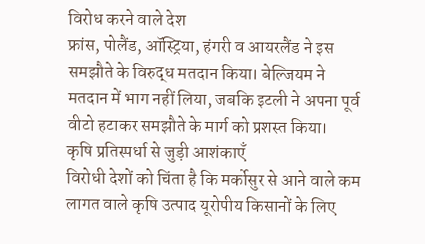विरोध करने वाले देश
फ्रांस, पोलैंड, ऑस्ट्रिया, हंगरी व आयरलैंड ने इस समझौते के विरुद्ध मतदान किया। बेल्जियम ने मतदान में भाग नहीं लिया, जबकि इटली ने अपना पूर्व वीटो हटाकर समझौते के मार्ग को प्रशस्त किया।
कृषि प्रतिस्पर्धा से जुड़ी आशंकाएँ
विरोधी देशों को चिंता है कि मर्कोसुर से आने वाले कम लागत वाले कृषि उत्पाद यूरोपीय किसानों के लिए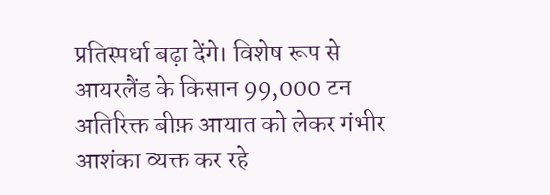प्रतिस्पर्धा बढ़ा देंगे। विशेष रूप से आयरलैंड के किसान 99,000 टन अतिरिक्त बीफ़ आयात को लेकर गंभीर आशंका व्यक्त कर रहे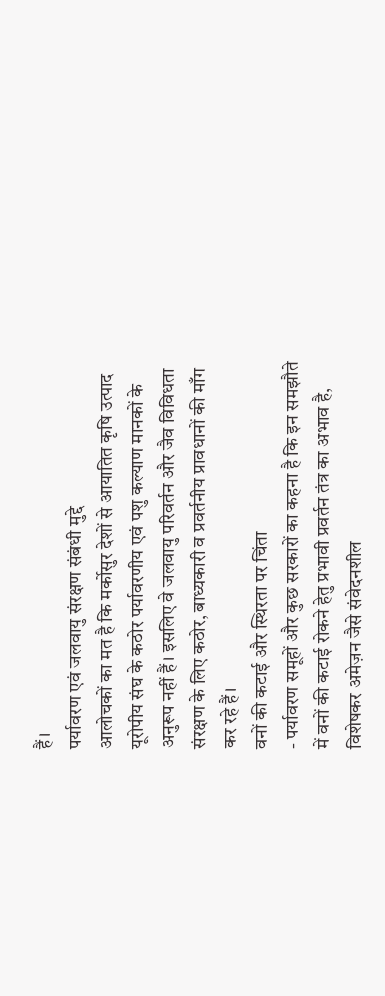हैं।
पर्यावरण एवं जलवायु संरक्षण संबंधी मुद्दे
आलोचकों का मत है कि मर्कोसुर देशों से आयातित कृषि उत्पाद यूरोपीय संघ के कठोर पर्यावरणीय एवं पशु कल्याण मानकों के अनुरूप नहीं हैं। इसलिए वे जलवायु परिवर्तन और जैव विविधता संरक्षण के लिए कठोर, बाध्यकारी व प्रवर्तनीय प्रावधानों की माँग कर रहे हैं।
वनों की कटाई और स्थिरता पर चिंता
- पर्यावरण समूहों और कुछ सरकारों का कहना है कि इन समझौते में वनों की कटाई रोकने हेतु प्रभावी प्रवर्तन तंत्र का अभाव है, विशेषकर अमेज़न जैसे संवेदनशील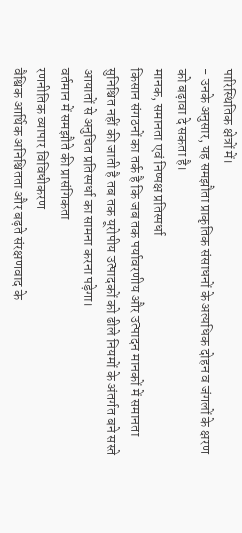पारिस्थितिक क्षेत्रों में।
- उनके अनुसार, यह समझौता प्राकृतिक संसाधनों के अत्यधिक दोहन व जंगलों के क्षरण को बढ़ावा दे सकता है।
मानक, समानता एवं निष्पक्ष प्रतिस्पर्धा
किसान संगठनों का तर्क है कि जब तक पर्यावरणीय और उत्पादन मानकों में समानता सुनिश्चित नहीं की जाती है तब तक यूरोपीय उत्पादकों को ढीले नियमों के अंतर्गत बने सस्ते आयातों से अनुचित प्रतिस्पर्धा का सामना करना पड़ेगा।
वर्तमान में समझौते की प्रासंगिकता
रणनीतिक व्यापार विविधीकरण
वैश्विक आर्थिक अनिश्चितता और बढ़ते संरक्षणवाद के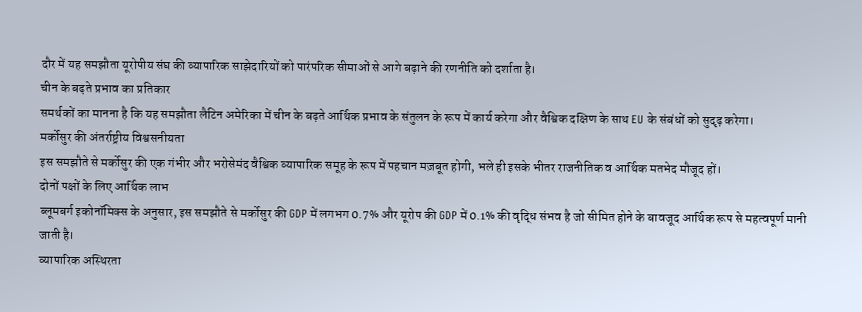दौर में यह समझौता यूरोपीय संघ की व्यापारिक साझेदारियों को पारंपरिक सीमाओं से आगे बढ़ाने की रणनीति को दर्शाता है।
चीन के बढ़ते प्रभाव का प्रतिकार
समर्थकों का मानना है कि यह समझौता लैटिन अमेरिका में चीन के बढ़ते आर्थिक प्रभाव के संतुलन के रूप में कार्य करेगा और वैश्विक दक्षिण के साथ EU के संबंधों को सुदृढ़ करेगा।
मर्कोसुर की अंतर्राष्ट्रीय विश्वसनीयता
इस समझौते से मर्कोसुर की एक गंभीर और भरोसेमंद वैश्विक व्यापारिक समूह के रूप में पहचान मज़बूत होगी, भले ही इसके भीतर राजनीतिक व आर्थिक मतभेद मौजूद हों।
दोनों पक्षों के लिए आर्थिक लाभ
ब्लूमबर्ग इकोनॉमिक्स के अनुसार, इस समझौते से मर्कोसुर की GDP में लगभग 0.7% और यूरोप की GDP में 0.1% की वृद्धि संभव है जो सीमित होने के बावजूद आर्थिक रूप से महत्वपूर्ण मानी जाती है।
व्यापारिक अस्थिरता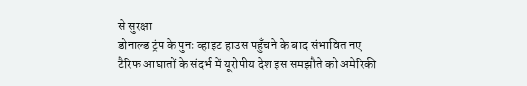से सुरक्षा
डोनाल्ड ट्रंप के पुनः व्हाइट हाउस पहुँचने के बाद संभावित नए टैरिफ आघातों के संदर्भ में यूरोपीय देश इस समझौते को अमेरिकी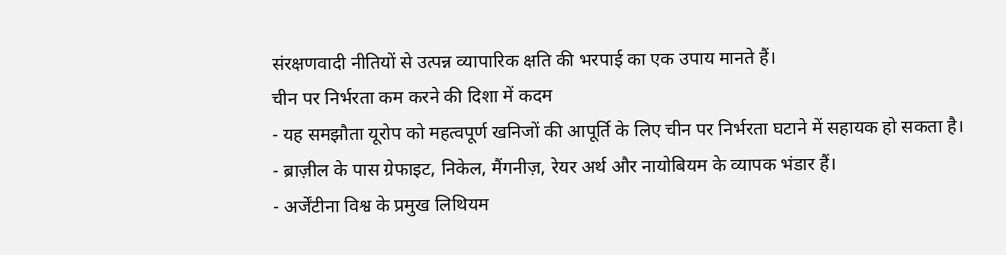संरक्षणवादी नीतियों से उत्पन्न व्यापारिक क्षति की भरपाई का एक उपाय मानते हैं।
चीन पर निर्भरता कम करने की दिशा में कदम
- यह समझौता यूरोप को महत्वपूर्ण खनिजों की आपूर्ति के लिए चीन पर निर्भरता घटाने में सहायक हो सकता है।
- ब्राज़ील के पास ग्रेफाइट, निकेल, मैंगनीज़, रेयर अर्थ और नायोबियम के व्यापक भंडार हैं।
- अर्जेंटीना विश्व के प्रमुख लिथियम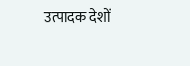उत्पादक देशों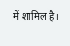में शामिल है।